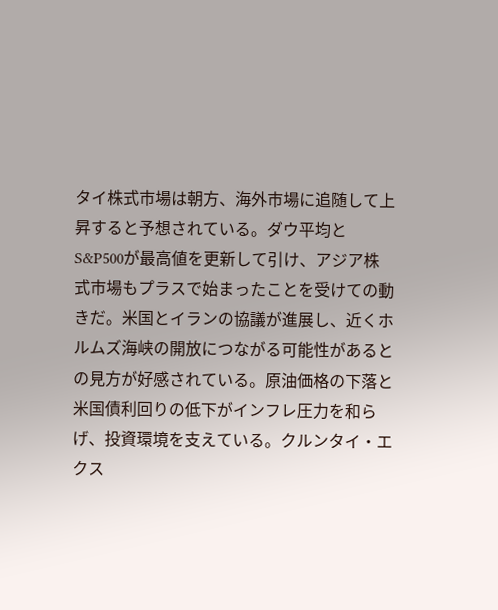タイ株式市場は朝方、海外市場に追随して上昇すると予想されている。ダウ平均とS&P500が最高値を更新して引け、アジア株式市場もプラスで始まったことを受けての動きだ。米国とイランの協議が進展し、近くホルムズ海峡の開放につながる可能性があるとの見方が好感されている。原油価格の下落と米国債利回りの低下がインフレ圧力を和らげ、投資環境を支えている。クルンタイ・エクス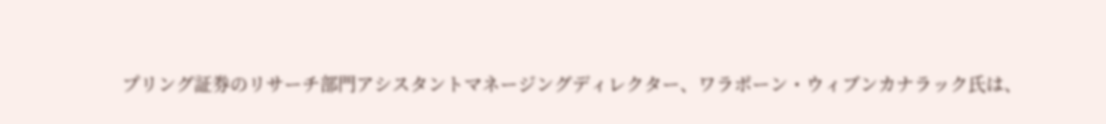プリング証券のリサーチ部門アシスタントマネージングディレクター、ワラポーン・ウィブンカナラック氏は、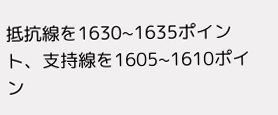抵抗線を1630~1635ポイント、支持線を1605~1610ポイン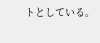トとしている。